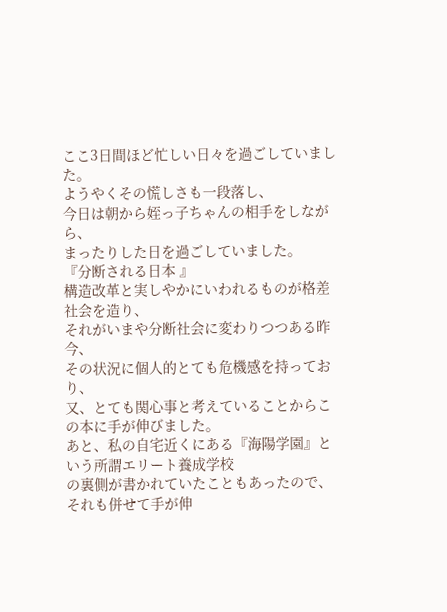ここ3日間ほど忙しい日々を過ごしていました。
ようやくその慌しさも一段落し、
今日は朝から姪っ子ちゃんの相手をしながら、
まったりした日を過ごしていました。
『分断される日本 』
構造改革と実しやかにいわれるものが格差社会を造り、
それがいまや分断社会に変わりつつある昨今、
その状況に個人的とても危機感を持っており、
又、とても関心事と考えていることからこの本に手が伸びました。
あと、私の自宅近くにある『海陽学園』という所謂エリート養成学校
の裏側が書かれていたこともあったので、それも併せて手が伸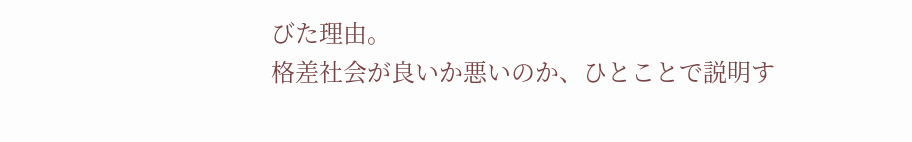びた理由。
格差社会が良いか悪いのか、ひとことで説明す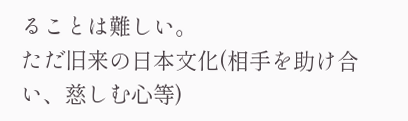ることは難しい。
ただ旧来の日本文化(相手を助け合い、慈しむ心等)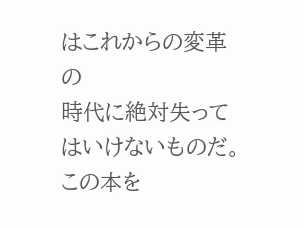はこれからの変革の
時代に絶対失ってはいけないものだ。
この本を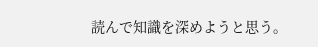読んで知識を深めようと思う。